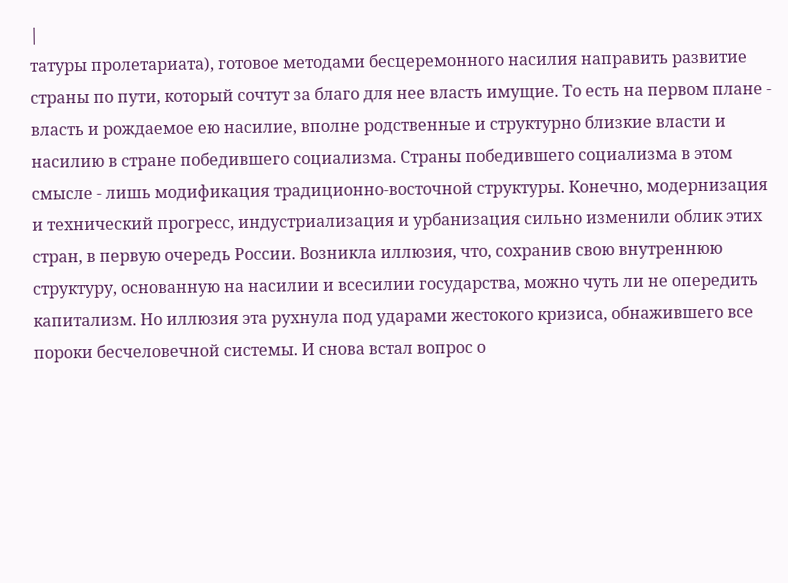|
татуры пролетариата), готовое методами бесцеремонного насилия направить развитие страны по пути, который сочтут за благо для нее власть имущие. То есть на первом плане - власть и рождаемое ею насилие, вполне родственные и структурно близкие власти и насилию в стране победившего социализма. Страны победившего социализма в этом смысле - лишь модификация традиционно-восточной структуры. Конечно, модернизация и технический прогресс, индустриализация и урбанизация сильно изменили облик этих стран, в первую очередь России. Возникла иллюзия, что, сохранив свою внутреннюю структуру, основанную на насилии и всесилии государства, можно чуть ли не опередить капитализм. Но иллюзия эта рухнула под ударами жестокого кризиса, обнажившего все пороки бесчеловечной системы. И снова встал вопрос о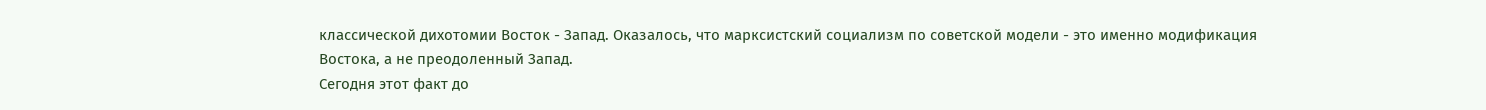классической дихотомии Восток - Запад. Оказалось, что марксистский социализм по советской модели - это именно модификация Востока, а не преодоленный Запад.
Сегодня этот факт до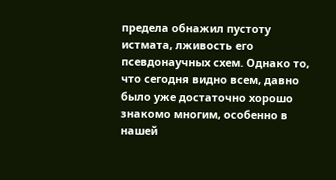предела обнажил пустоту истмата, лживость его псевдонаучных схем. Однако то, что сегодня видно всем, давно было уже достаточно хорошо знакомо многим, особенно в нашей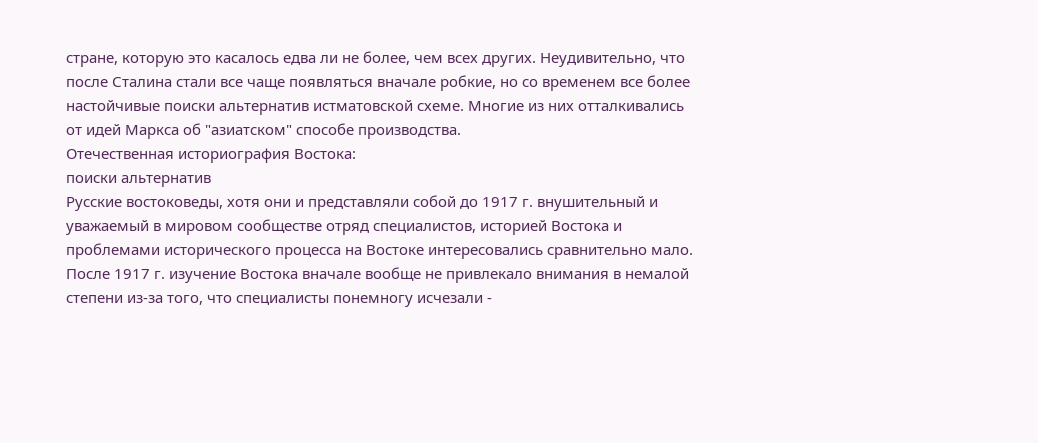стране, которую это касалось едва ли не более, чем всех других. Неудивительно, что после Сталина стали все чаще появляться вначале робкие, но со временем все более настойчивые поиски альтернатив истматовской схеме. Многие из них отталкивались от идей Маркса об "азиатском" способе производства.
Отечественная историография Востока:
поиски альтернатив
Русские востоковеды, хотя они и представляли собой до 1917 г. внушительный и уважаемый в мировом сообществе отряд специалистов, историей Востока и проблемами исторического процесса на Востоке интересовались сравнительно мало. После 1917 г. изучение Востока вначале вообще не привлекало внимания в немалой степени из-за того, что специалисты понемногу исчезали -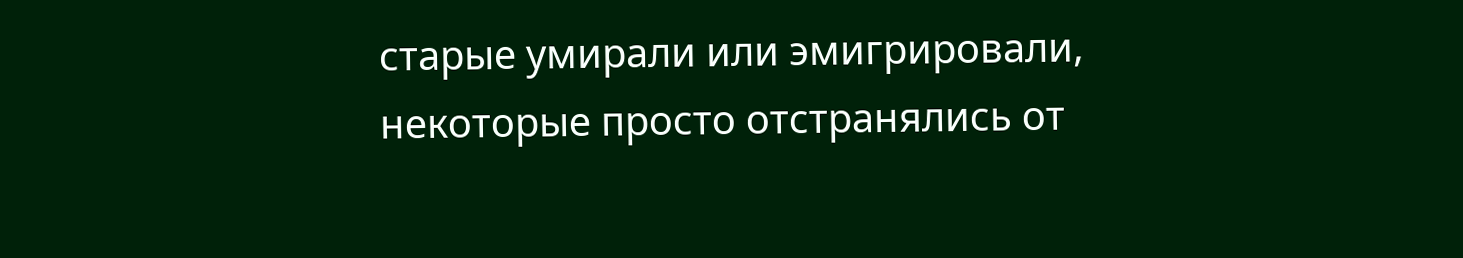старые умирали или эмигрировали, некоторые просто отстранялись от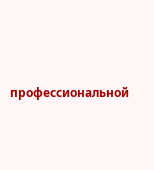профессиональной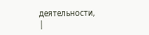деятельности,
|